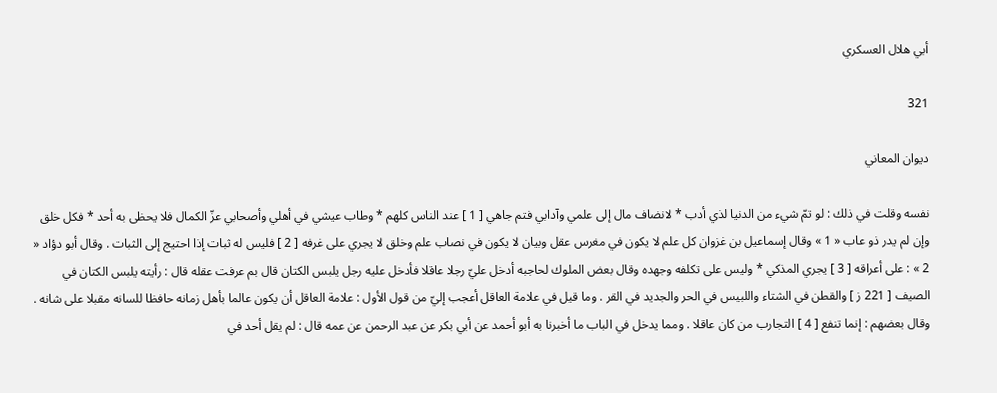أبي هلال العسكري

321

ديوان المعاني

نفسه وقلت في ذلك : لو تمّ شيء من الدنيا لذي أدب * لانضاف مال إلى علمي وآدابي فتم جاهي [ 1 ] عند الناس كلهم * وطاب عيشي في أهلي وأصحابي عزّ الكمال فلا يحظى به أحد * فكل خلق وإن لم يدر ذو عاب « 1 » وقال إسماعيل بن غزوان كل علم لا يكون في مغرس عقل وبيان لا يكون في نصاب علم وخلق لا يجري على غرفه [ 2 ] فليس له ثبات إذا احتيج إلى الثبات . وقال أبو دؤاد « 2 » : على أعراقه [ 3 ] يجري المذكي * وليس على تكلفه وجهده وقال بعض الملوك لحاجبه أدخل عليّ رجلا عاقلا فأدخل عليه رجل يلبس الكتان قال بم عرفت عقله قال : رأيته يلبس الكتان في الصيف [ 221 ز ] والقطن في الشتاء واللبيس في الحر والجديد في القر . وما قيل في علامة العاقل أعجب إليّ من قول الأول : علامة العاقل أن يكون عالما بأهل زمانه حافظا للسانه مقبلا على شانه . وقال بعضهم : إنما تنفع [ 4 ] التجارب من كان عاقلا . ومما يدخل في الباب ما أخبرنا به أبو أحمد عن أبي بكر عن عبد الرحمن عن عمه قال : لم يقل أحد في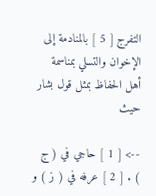التفرج [ 5 ] بالمنادمة إلى الإخوان والتسلي بمناسمة أهل الحفاظ بمثل قول بشار حيث

--> [ 1 ] حاجي في ( ج ) . [ 2 ] عرفه في ( ز ) و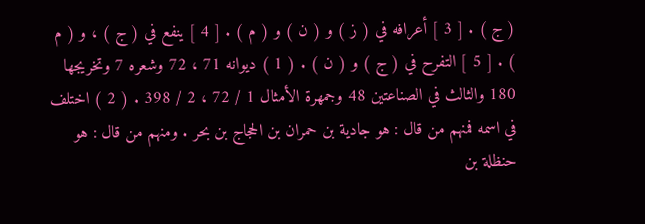( ج ) . [ 3 ] أعرافه في ( ز ) و ( ن ) و ( م ) . [ 4 ] ينفع في ( ج ) ، و ( م ) . [ 5 ] التفرح في ( ج ) و ( ن ) . ( 1 ) ديوانه 71 ، 72 وشعره 7 وتخريجها 180 والثالث في الصناعتين 48 وجمهرة الأمثال 1 / 72 ، 2 / 398 . ( 2 ) اختلف في اسمه فمنهم من قال : هو جادية بن حمران بن الحجاج بن بحر . ومنهم من قال : هو حنظلة بن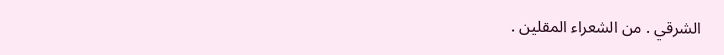الشرقي . من الشعراء المقلين .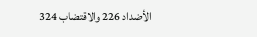الأضداد 226 والاقتضاب 324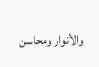والأنوار ومحاسن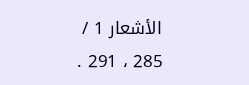الأشعار 1 / 285 ، 291 .